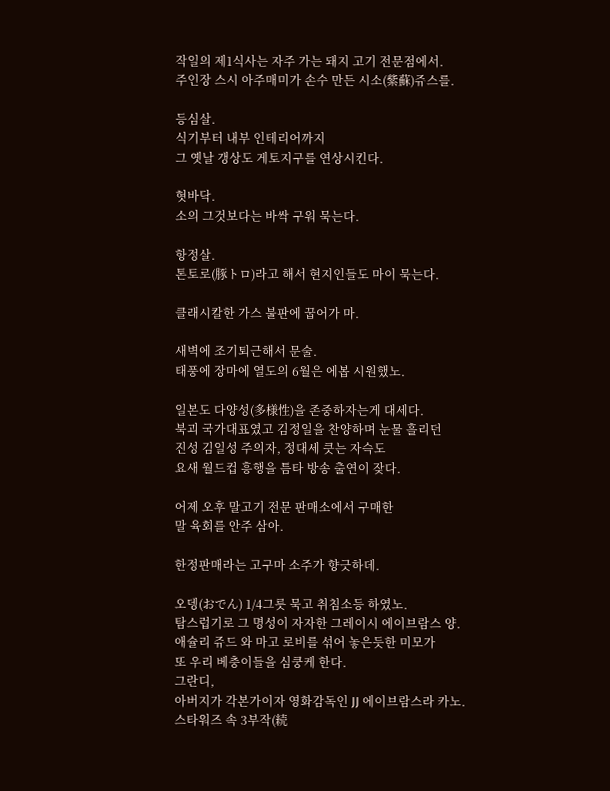작일의 제1식사는 자주 가는 돼지 고기 전문점에서.
주인장 스시 아주매미가 손수 만든 시소(紫蘇)쥬스를.

등심살.
식기부터 내부 인테리어까지
그 옛날 갱상도 게토지구를 연상시킨다.

혓바닥.
소의 그것보다는 바싹 구워 묵는다.

항정살.
톤토로(豚トロ)라고 해서 현지인들도 마이 묵는다.

클래시칼한 가스 불판에 꿉어가 마.

새벽에 조기퇴근해서 문술.
태풍에 장마에 열도의 6월은 에봅 시원했노.

일본도 다양성(多様性)을 존중하자는게 대세다.
북괴 국가대표였고 김정일을 찬양하며 눈물 흘리던
진성 김일성 주의자, 정대세 큿는 자슥도
요새 월드컵 흥행을 틈타 방송 출연이 잦다.

어제 오후 말고기 전문 판매소에서 구매한
말 육회를 안주 삼아.

한정판매라는 고구마 소주가 향긋하데.

오뎅(おでん) 1/4그릇 묵고 취침소등 하였노.
탐스럽기로 그 명성이 자자한 그레이시 에이브람스 양.
애슐리 쥬드 와 마고 로비를 섞어 놓은듯한 미모가
또 우리 베충이들을 심쿵케 한다.
그란디,
아버지가 각본가이자 영화감독인 JJ 에이브람스라 카노.
스타워즈 속 3부작(続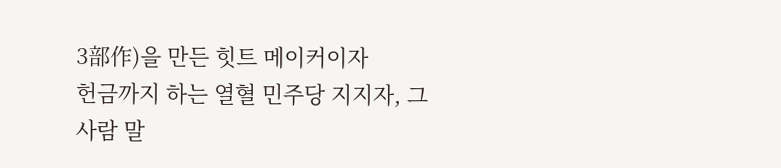3部作)을 만든 힛트 메이커이자
헌금까지 하는 열혈 민주당 지지자, 그 사람 말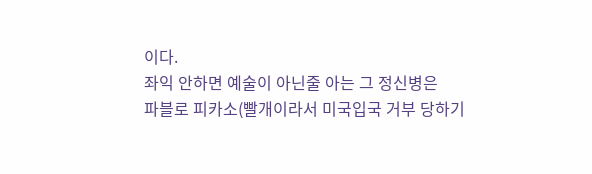이다.
좌익 안하면 예술이 아닌줄 아는 그 정신병은
파블로 피카소(빨개이라서 미국입국 거부 당하기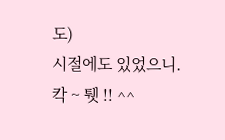도)
시절에도 있었으니.
칵 ~ 퉷 !! ^^